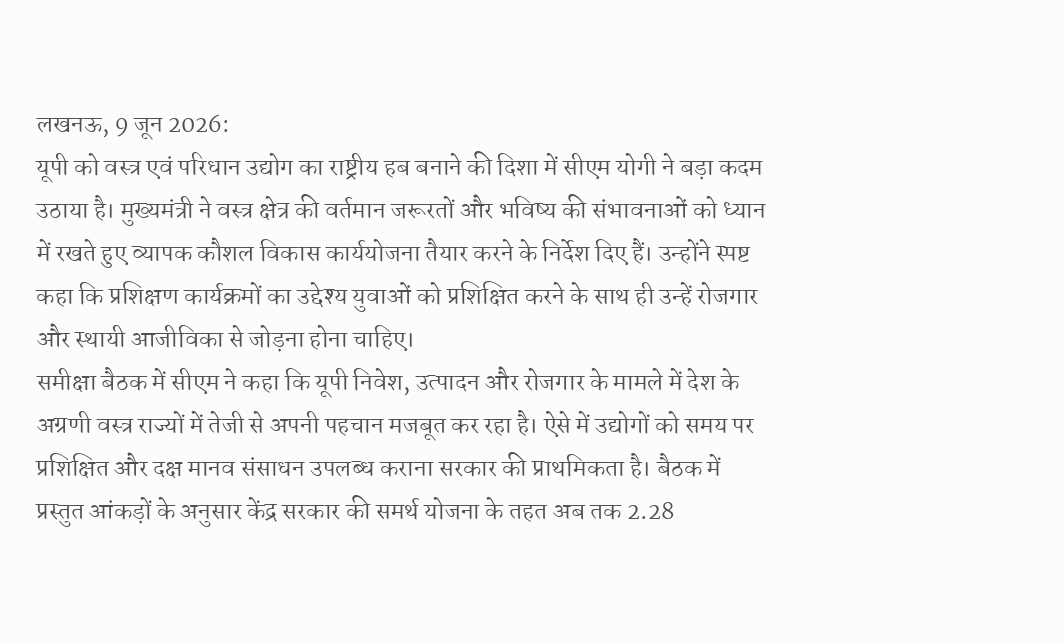लखनऊ, 9 जून 2026:
यूपी को वस्त्र एवं परिधान उद्योग का राष्ट्रीय हब बनाने की दिशा में सीएम योगी ने बड़ा कदम उठाया है। मुख्यमंत्री ने वस्त्र क्षेत्र की वर्तमान जरूरतों और भविष्य की संभावनाओं को ध्यान में रखते हुए व्यापक कौशल विकास कार्ययोजना तैयार करने के निर्देश दिए हैं। उन्होंने स्पष्ट कहा कि प्रशिक्षण कार्यक्रमों का उद्देश्य युवाओं को प्रशिक्षित करने के साथ ही उन्हें रोजगार और स्थायी आजीविका से जोड़ना होना चाहिए।
समीक्षा बैठक में सीएम ने कहा कि यूपी निवेश, उत्पादन और रोजगार के मामले में देश के अग्रणी वस्त्र राज्यों में तेजी से अपनी पहचान मजबूत कर रहा है। ऐसे में उद्योगों को समय पर प्रशिक्षित और दक्ष मानव संसाधन उपलब्ध कराना सरकार की प्राथमिकता है। बैठक में प्रस्तुत आंकड़ों के अनुसार केंद्र सरकार की समर्थ योजना के तहत अब तक 2.28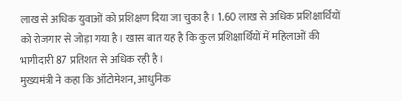लाख से अधिक युवाओं को प्रशिक्षण दिया जा चुका है। 1.60 लाख से अधिक प्रशिक्षार्थियों को रोजगार से जोड़ा गया है। खास बात यह है कि कुल प्रशिक्षार्थियों में महिलाओं की भागीदारी 87 प्रतिशत से अधिक रही है।
मुख्यमंत्री ने कहा कि ऑटोमेशन, आधुनिक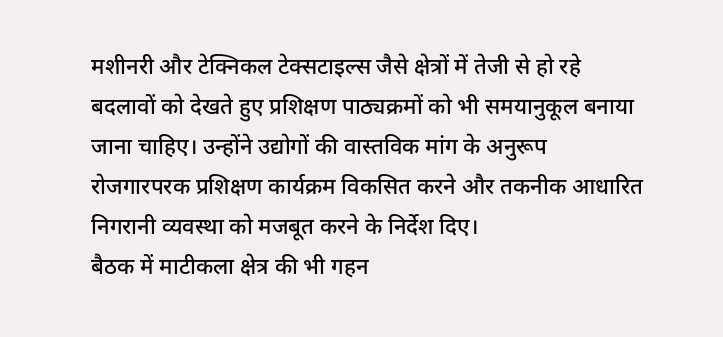मशीनरी और टेक्निकल टेक्सटाइल्स जैसे क्षेत्रों में तेजी से हो रहे बदलावों को देखते हुए प्रशिक्षण पाठ्यक्रमों को भी समयानुकूल बनाया जाना चाहिए। उन्होंने उद्योगों की वास्तविक मांग के अनुरूप रोजगारपरक प्रशिक्षण कार्यक्रम विकसित करने और तकनीक आधारित निगरानी व्यवस्था को मजबूत करने के निर्देश दिए।
बैठक में माटीकला क्षेत्र की भी गहन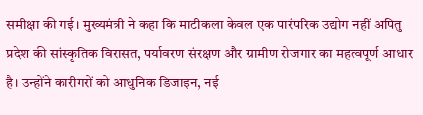समीक्षा की गई। मुख्यमंत्री ने कहा कि माटीकला केवल एक पारंपरिक उद्योग नहीं अपितु प्रदेश की सांस्कृतिक विरासत, पर्यावरण संरक्षण और ग्रामीण रोजगार का महत्वपूर्ण आधार है। उन्होंने कारीगरों को आधुनिक डिजाइन, नई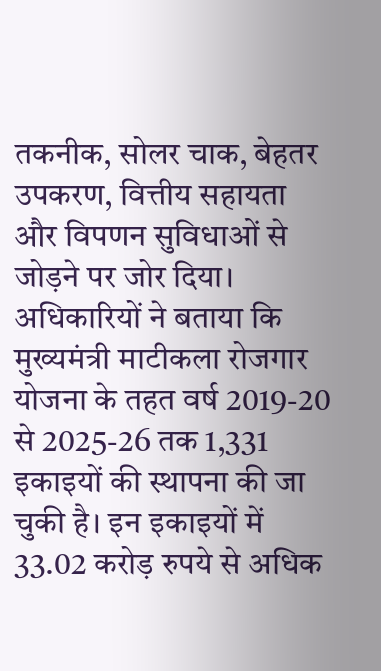तकनीक, सोलर चाक, बेहतर उपकरण, वित्तीय सहायता और विपणन सुविधाओं से जोड़ने पर जोर दिया।
अधिकारियों ने बताया कि मुख्यमंत्री माटीकला रोजगार योजना के तहत वर्ष 2019-20 से 2025-26 तक 1,331 इकाइयों की स्थापना की जा चुकी है। इन इकाइयों में 33.02 करोड़ रुपये से अधिक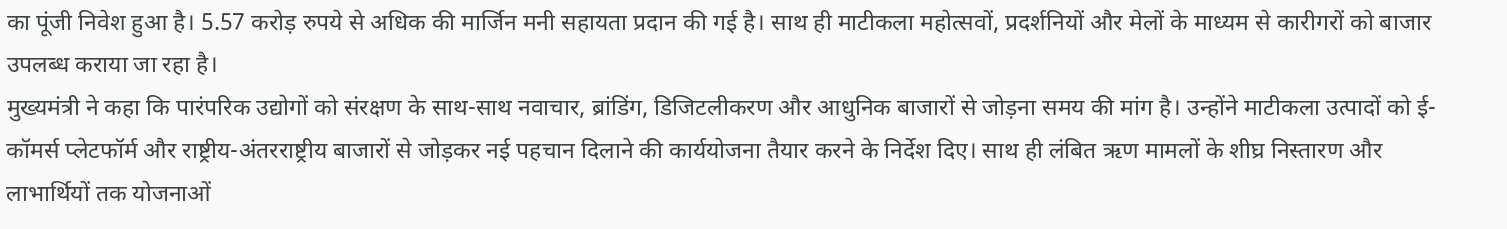का पूंजी निवेश हुआ है। 5.57 करोड़ रुपये से अधिक की मार्जिन मनी सहायता प्रदान की गई है। साथ ही माटीकला महोत्सवों, प्रदर्शनियों और मेलों के माध्यम से कारीगरों को बाजार उपलब्ध कराया जा रहा है।
मुख्यमंत्री ने कहा कि पारंपरिक उद्योगों को संरक्षण के साथ-साथ नवाचार, ब्रांडिंग, डिजिटलीकरण और आधुनिक बाजारों से जोड़ना समय की मांग है। उन्होंने माटीकला उत्पादों को ई-कॉमर्स प्लेटफॉर्म और राष्ट्रीय-अंतरराष्ट्रीय बाजारों से जोड़कर नई पहचान दिलाने की कार्ययोजना तैयार करने के निर्देश दिए। साथ ही लंबित ऋण मामलों के शीघ्र निस्तारण और लाभार्थियों तक योजनाओं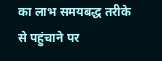का लाभ समयबद्ध तरीके से पहुंचाने पर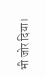भी जोर दिया।